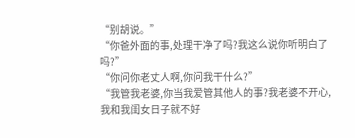“别胡说。”
“你爸外面的事,处理干净了吗?我这么说你听明白了吗?”
“你问你老丈人啊,你问我干什么?”
“我管我老婆,你当我爱管其他人的事?我老婆不开心,我和我闺女日子就不好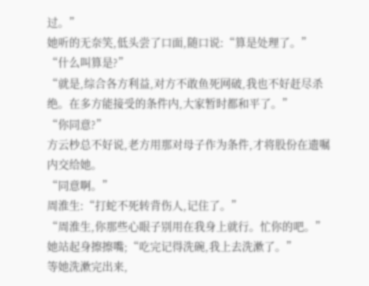过。”
她听的无奈笑,低头尝了口面,随口说:“算是处理了。”
“什么叫算是?”
“就是,综合各方利益,对方不敢鱼死网破,我也不好赶尽杀绝。在多方能接受的条件内,大家暂时都和平了。”
“你同意?”
方云杪总不好说,老方用那对母子作为条件,才将股份在遗嘱内交给她。
“同意啊。”
周淮生:“打蛇不死转背伤人,记住了。”
“周淮生,你那些心眼子别用在我身上就行。忙你的吧。”
她站起身擦擦嘴;“吃完记得洗碗,我上去洗漱了。”
等她洗漱完出来,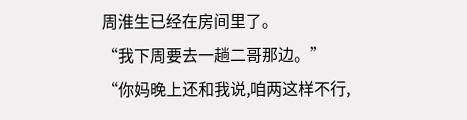周淮生已经在房间里了。
“我下周要去一趟二哥那边。”
“你妈晚上还和我说,咱两这样不行,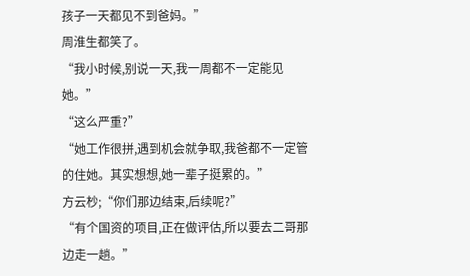孩子一天都见不到爸妈。”
周淮生都笑了。
“我小时候,别说一天,我一周都不一定能见她。”
“这么严重?”
“她工作很拼,遇到机会就争取,我爸都不一定管的住她。其实想想,她一辈子挺累的。”
方云杪;“你们那边结束,后续呢?”
“有个国资的项目,正在做评估,所以要去二哥那边走一趟。”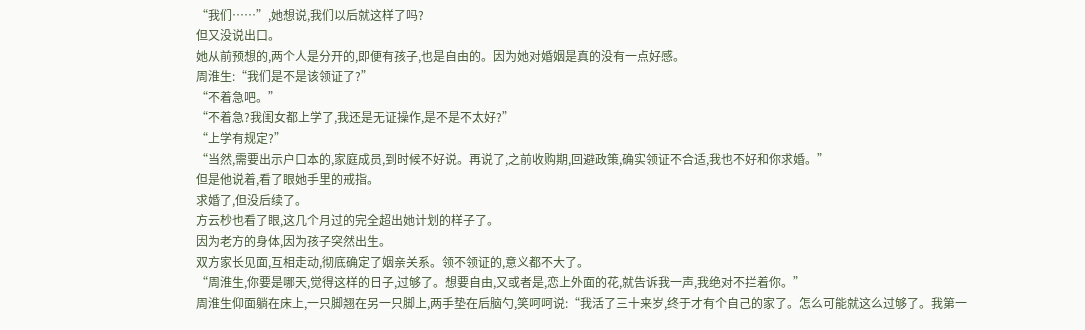“我们……”,她想说,我们以后就这样了吗?
但又没说出口。
她从前预想的,两个人是分开的,即便有孩子,也是自由的。因为她对婚姻是真的没有一点好感。
周淮生:“我们是不是该领证了?”
“不着急吧。”
“不着急?我闺女都上学了,我还是无证操作,是不是不太好?”
“上学有规定?”
“当然,需要出示户口本的,家庭成员,到时候不好说。再说了,之前收购期,回避政策,确实领证不合适,我也不好和你求婚。”
但是他说着,看了眼她手里的戒指。
求婚了,但没后续了。
方云杪也看了眼,这几个月过的完全超出她计划的样子了。
因为老方的身体,因为孩子突然出生。
双方家长见面,互相走动,彻底确定了姻亲关系。领不领证的,意义都不大了。
“周淮生,你要是哪天,觉得这样的日子,过够了。想要自由,又或者是,恋上外面的花,就告诉我一声,我绝对不拦着你。”
周淮生仰面躺在床上,一只脚翘在另一只脚上,两手垫在后脑勺,笑呵呵说:“我活了三十来岁,终于才有个自己的家了。怎么可能就这么过够了。我第一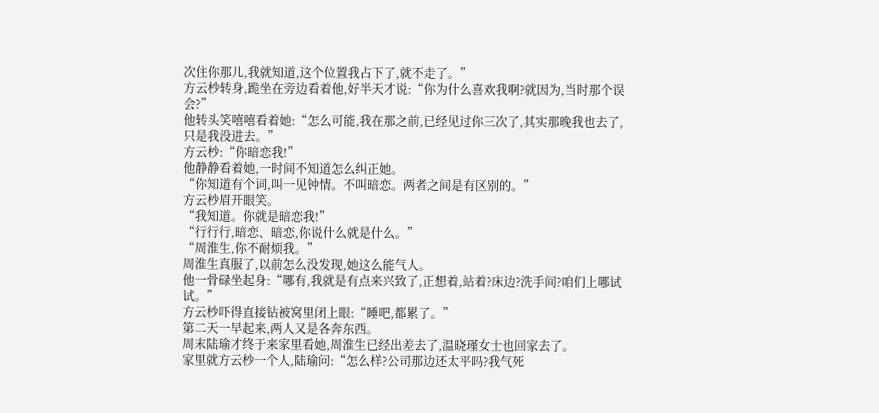次住你那儿,我就知道,这个位置我占下了,就不走了。”
方云杪转身,跪坐在旁边看着他,好半天才说:“你为什么喜欢我啊?就因为,当时那个误会?”
他转头笑嘻嘻看着她:“怎么可能,我在那之前,已经见过你三次了,其实那晚我也去了,只是我没进去。”
方云杪:“你暗恋我!”
他静静看着她,一时间不知道怎么纠正她。
“你知道有个词,叫一见钟情。不叫暗恋。两者之间是有区别的。”
方云杪眉开眼笑。
“我知道。你就是暗恋我!”
“行行行,暗恋、暗恋,你说什么就是什么。”
“周淮生,你不耐烦我。”
周淮生真服了,以前怎么没发现,她这么能气人。
他一骨碌坐起身:“哪有,我就是有点来兴致了,正想着,站着?床边?洗手间?咱们上哪试试。”
方云杪吓得直接钻被窝里闭上眼:“睡吧,都累了。”
第二天一早起来,两人又是各奔东西。
周末陆瑜才终于来家里看她,周淮生已经出差去了,温晓瑾女士也回家去了。
家里就方云杪一个人,陆瑜问:“怎么样?公司那边还太平吗?我气死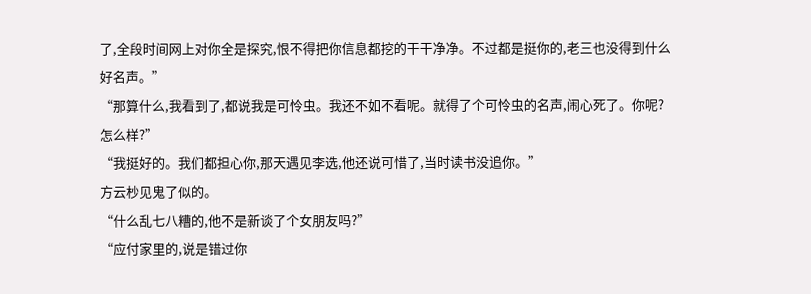了,全段时间网上对你全是探究,恨不得把你信息都挖的干干净净。不过都是挺你的,老三也没得到什么好名声。”
“那算什么,我看到了,都说我是可怜虫。我还不如不看呢。就得了个可怜虫的名声,闹心死了。你呢?怎么样?”
“我挺好的。我们都担心你,那天遇见李选,他还说可惜了,当时读书没追你。”
方云杪见鬼了似的。
“什么乱七八糟的,他不是新谈了个女朋友吗?”
“应付家里的,说是错过你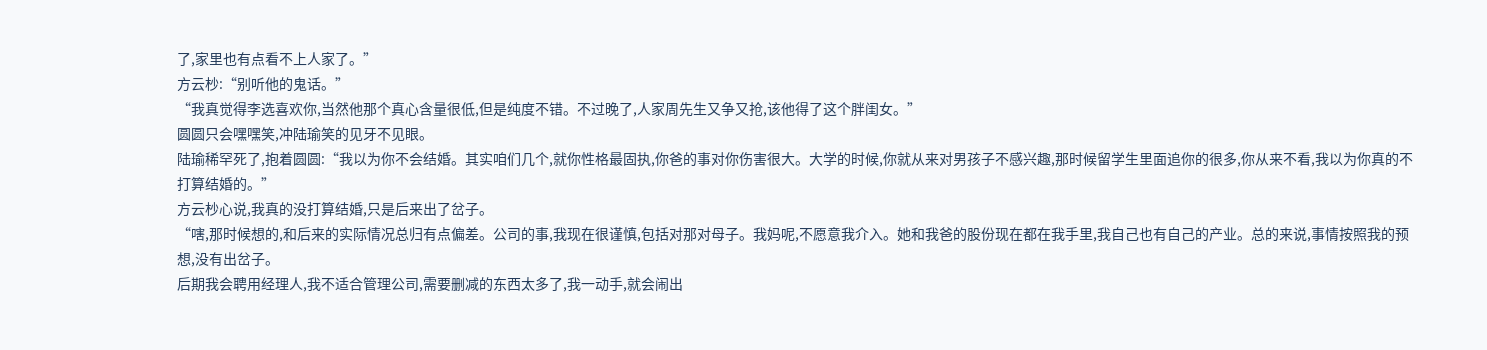了,家里也有点看不上人家了。”
方云杪:“别听他的鬼话。”
“我真觉得李选喜欢你,当然他那个真心含量很低,但是纯度不错。不过晚了,人家周先生又争又抢,该他得了这个胖闺女。”
圆圆只会嘿嘿笑,冲陆瑜笑的见牙不见眼。
陆瑜稀罕死了,抱着圆圆:“我以为你不会结婚。其实咱们几个,就你性格最固执,你爸的事对你伤害很大。大学的时候,你就从来对男孩子不感兴趣,那时候留学生里面追你的很多,你从来不看,我以为你真的不打算结婚的。”
方云杪心说,我真的没打算结婚,只是后来出了岔子。
“嗐,那时候想的,和后来的实际情况总归有点偏差。公司的事,我现在很谨慎,包括对那对母子。我妈呢,不愿意我介入。她和我爸的股份现在都在我手里,我自己也有自己的产业。总的来说,事情按照我的预想,没有出岔子。
后期我会聘用经理人,我不适合管理公司,需要删减的东西太多了,我一动手,就会闹出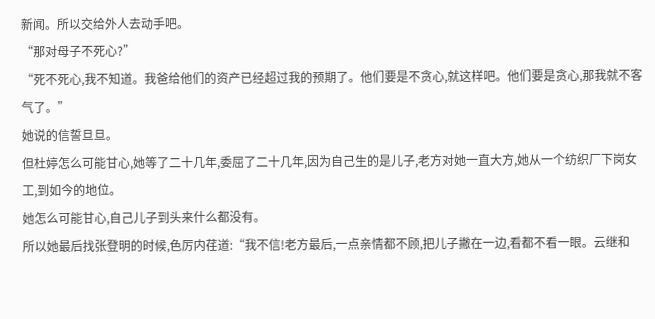新闻。所以交给外人去动手吧。
“那对母子不死心?”
“死不死心,我不知道。我爸给他们的资产已经超过我的预期了。他们要是不贪心,就这样吧。他们要是贪心,那我就不客气了。”
她说的信誓旦旦。
但杜婷怎么可能甘心,她等了二十几年,委屈了二十几年,因为自己生的是儿子,老方对她一直大方,她从一个纺织厂下岗女工,到如今的地位。
她怎么可能甘心,自己儿子到头来什么都没有。
所以她最后找张登明的时候,色厉内荏道:“我不信!老方最后,一点亲情都不顾,把儿子撇在一边,看都不看一眼。云继和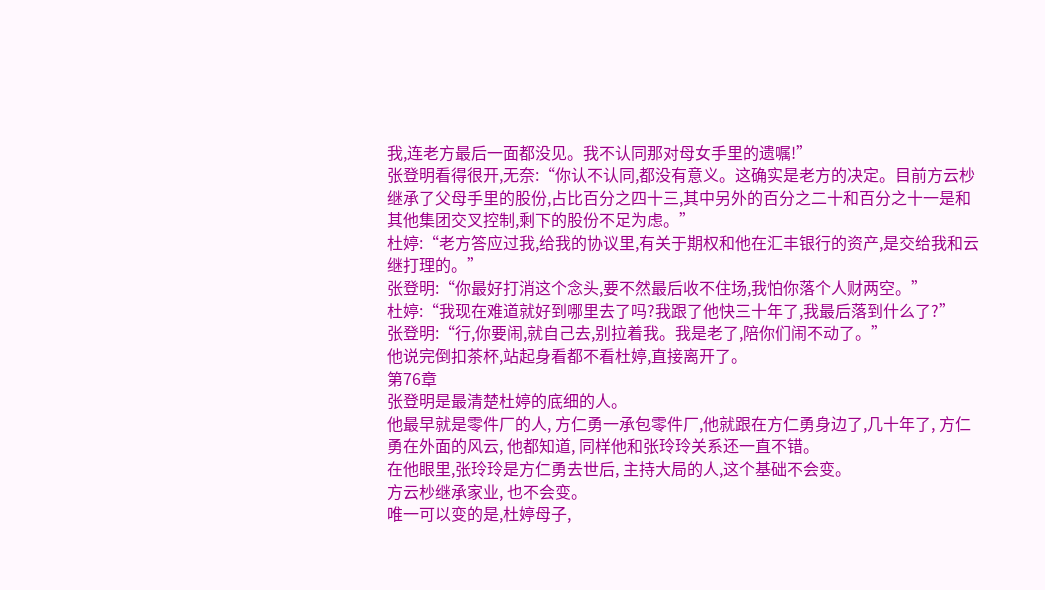我,连老方最后一面都没见。我不认同那对母女手里的遗嘱!”
张登明看得很开,无奈:“你认不认同,都没有意义。这确实是老方的决定。目前方云杪继承了父母手里的股份,占比百分之四十三,其中另外的百分之二十和百分之十一是和其他集团交叉控制,剩下的股份不足为虑。”
杜婷:“老方答应过我,给我的协议里,有关于期权和他在汇丰银行的资产,是交给我和云继打理的。”
张登明:“你最好打消这个念头,要不然最后收不住场,我怕你落个人财两空。”
杜婷:“我现在难道就好到哪里去了吗?我跟了他快三十年了,我最后落到什么了?”
张登明:“行,你要闹,就自己去,别拉着我。我是老了,陪你们闹不动了。”
他说完倒扣茶杯,站起身看都不看杜婷,直接离开了。
第76章
张登明是最清楚杜婷的底细的人。
他最早就是零件厂的人, 方仁勇一承包零件厂,他就跟在方仁勇身边了,几十年了, 方仁勇在外面的风云, 他都知道, 同样他和张玲玲关系还一直不错。
在他眼里,张玲玲是方仁勇去世后, 主持大局的人,这个基础不会变。
方云杪继承家业, 也不会变。
唯一可以变的是,杜婷母子,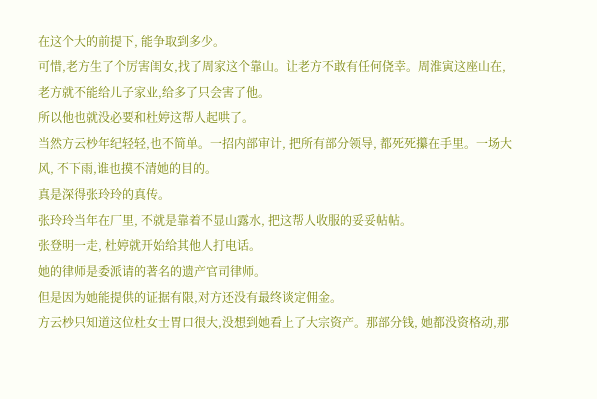在这个大的前提下, 能争取到多少。
可惜,老方生了个厉害闺女,找了周家这个靠山。让老方不敢有任何侥幸。周淮寅这座山在, 老方就不能给儿子家业,给多了只会害了他。
所以他也就没必要和杜婷这帮人起哄了。
当然方云杪年纪轻轻,也不简单。一招内部审计, 把所有部分领导, 都死死攥在手里。一场大风, 不下雨,谁也摸不清她的目的。
真是深得张玲玲的真传。
张玲玲当年在厂里, 不就是靠着不显山露水, 把这帮人收服的妥妥帖帖。
张登明一走, 杜婷就开始给其他人打电话。
她的律师是委派请的著名的遗产官司律师。
但是因为她能提供的证据有限,对方还没有最终谈定佣金。
方云杪只知道这位杜女士胃口很大,没想到她看上了大宗资产。那部分钱, 她都没资格动,那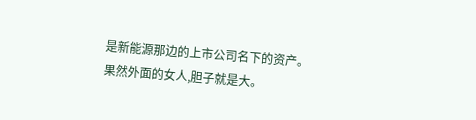是新能源那边的上市公司名下的资产。
果然外面的女人,胆子就是大。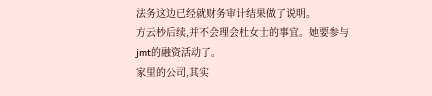法务这边已经就财务审计结果做了说明。
方云杪后续,并不会理会杜女士的事宜。她要参与jmt的融资活动了。
家里的公司,其实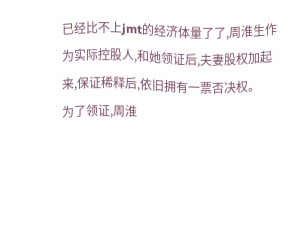已经比不上jmt的经济体量了了,周淮生作为实际控股人,和她领证后,夫妻股权加起来,保证稀释后,依旧拥有一票否决权。
为了领证,周淮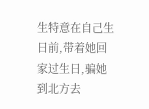生特意在自己生日前,带着她回家过生日,骗她到北方去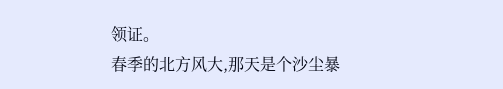领证。
春季的北方风大,那天是个沙尘暴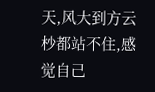天,风大到方云杪都站不住,感觉自己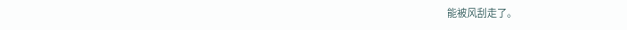能被风刮走了。